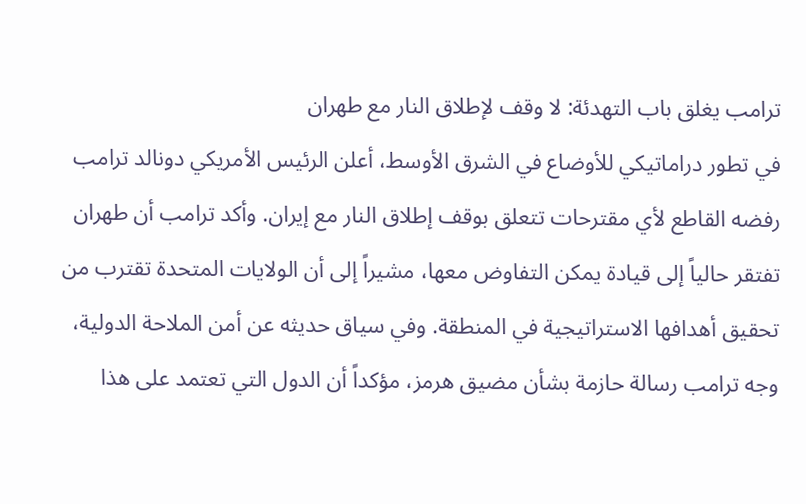ترامب يغلق باب التهدئة: لا وقف لإطلاق النار مع طهران
في تطور دراماتيكي للأوضاع في الشرق الأوسط، أعلن الرئيس الأمريكي دونالد ترامب رفضه القاطع لأي مقترحات تتعلق بوقف إطلاق النار مع إيران. وأكد ترامب أن طهران تفتقر حالياً إلى قيادة يمكن التفاوض معها، مشيراً إلى أن الولايات المتحدة تقترب من تحقيق أهدافها الاستراتيجية في المنطقة. وفي سياق حديثه عن أمن الملاحة الدولية، وجه ترامب رسالة حازمة بشأن مضيق هرمز، مؤكداً أن الدول التي تعتمد على هذا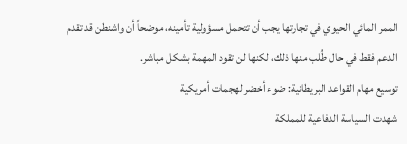الممر المائي الحيوي في تجارتها يجب أن تتحمل مسؤولية تأمينه، موضحاً أن واشنطن قد تقدم الدعم فقط في حال طُلب منها ذلك، لكنها لن تقود المهمة بشكل مباشر.
توسيع مهام القواعد البريطانية: ضوء أخضر لهجمات أمريكية
شهدت السياسة الدفاعية للمملكة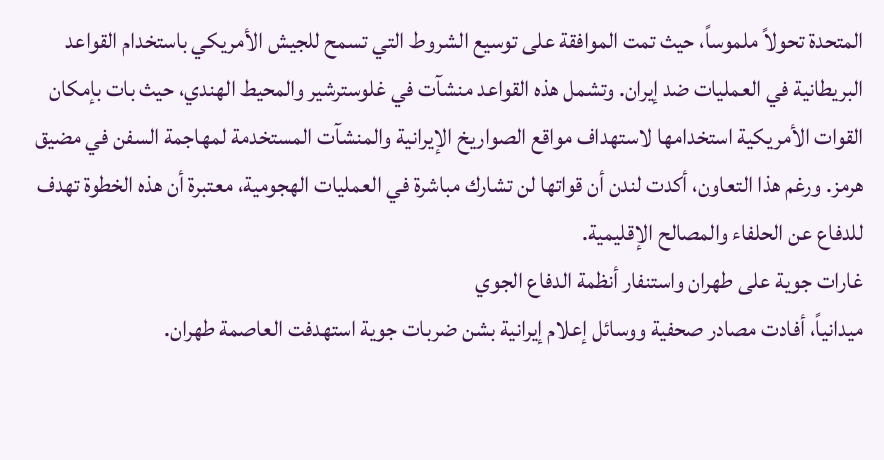المتحدة تحولاً ملموساً، حيث تمت الموافقة على توسيع الشروط التي تسمح للجيش الأمريكي باستخدام القواعد البريطانية في العمليات ضد إيران. وتشمل هذه القواعد منشآت في غلوسترشير والمحيط الهندي، حيث بات بإمكان القوات الأمريكية استخدامها لاستهداف مواقع الصواريخ الإيرانية والمنشآت المستخدمة لمهاجمة السفن في مضيق هرمز. ورغم هذا التعاون، أكدت لندن أن قواتها لن تشارك مباشرة في العمليات الهجومية، معتبرة أن هذه الخطوة تهدف للدفاع عن الحلفاء والمصالح الإقليمية.
غارات جوية على طهران واستنفار أنظمة الدفاع الجوي
ميدانياً، أفادت مصادر صحفية ووسائل إعلام إيرانية بشن ضربات جوية استهدفت العاصمة طهران.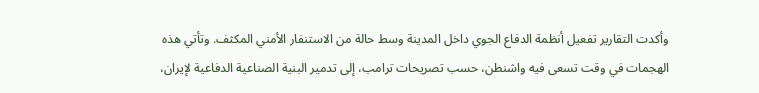وأكدت التقارير تفعيل أنظمة الدفاع الجوي داخل المدينة وسط حالة من الاستنفار الأمني المكثف. وتأتي هذه الهجمات في وقت تسعى فيه واشنطن، حسب تصريحات ترامب، إلى تدمير البنية الصناعية الدفاعية لإيران،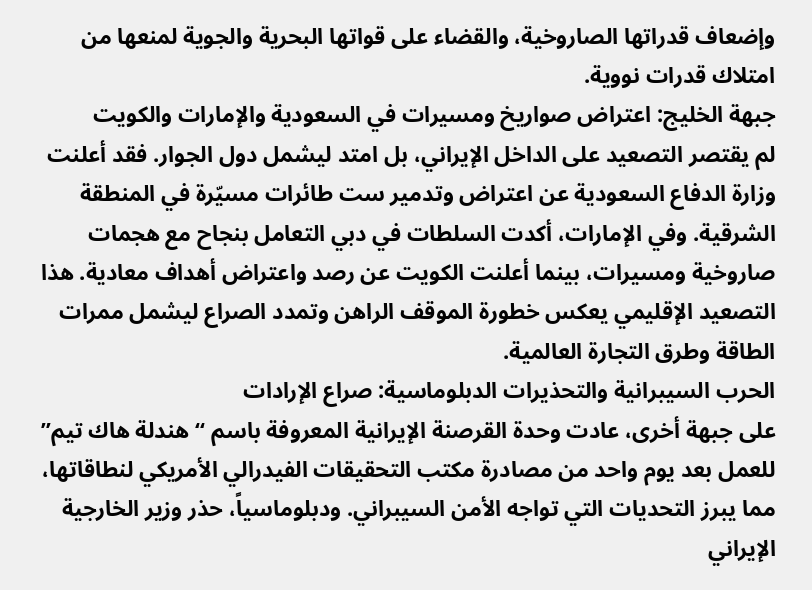وإضعاف قدراتها الصاروخية، والقضاء على قواتها البحرية والجوية لمنعها من امتلاك قدرات نووية.
جبهة الخليج: اعتراض صواريخ ومسيرات في السعودية والإمارات والكويت
لم يقتصر التصعيد على الداخل الإيراني، بل امتد ليشمل دول الجوار. فقد أعلنت وزارة الدفاع السعودية عن اعتراض وتدمير ست طائرات مسيّرة في المنطقة الشرقية. وفي الإمارات، أكدت السلطات في دبي التعامل بنجاح مع هجمات صاروخية ومسيرات، بينما أعلنت الكويت عن رصد واعتراض أهداف معادية. هذا التصعيد الإقليمي يعكس خطورة الموقف الراهن وتمدد الصراع ليشمل ممرات الطاقة وطرق التجارة العالمية.
الحرب السيبرانية والتحذيرات الدبلوماسية: صراع الإرادات
على جبهة أخرى، عادت وحدة القرصنة الإيرانية المعروفة باسم “هندلة هاك تيم” للعمل بعد يوم واحد من مصادرة مكتب التحقيقات الفيدرالي الأمريكي لنطاقاتها، مما يبرز التحديات التي تواجه الأمن السيبراني. ودبلوماسياً، حذر وزير الخارجية الإيراني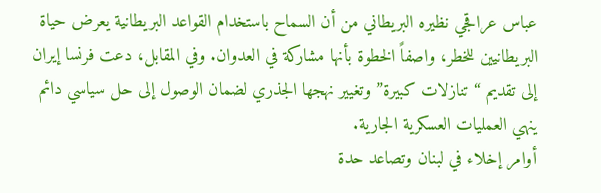عباس عراقجي نظيره البريطاني من أن السماح باستخدام القواعد البريطانية يعرض حياة البريطانيين للخطر، واصفاً الخطوة بأنها مشاركة في العدوان. وفي المقابل، دعت فرنسا إيران إلى تقديم “تنازلات كبيرة” وتغيير نهجها الجذري لضمان الوصول إلى حل سياسي دائم ينهي العمليات العسكرية الجارية.
أوامر إخلاء في لبنان وتصاعد حدة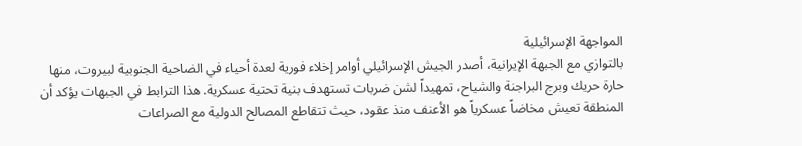المواجهة الإسرائيلية
بالتوازي مع الجبهة الإيرانية، أصدر الجيش الإسرائيلي أوامر إخلاء فورية لعدة أحياء في الضاحية الجنوبية لبيروت، منها حارة حريك وبرج البراجنة والشياح، تمهيداً لشن ضربات تستهدف بنية تحتية عسكرية. هذا الترابط في الجبهات يؤكد أن المنطقة تعيش مخاضاً عسكرياً هو الأعنف منذ عقود، حيث تتقاطع المصالح الدولية مع الصراعات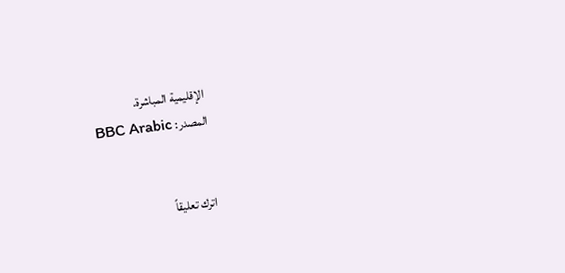الإقليمية المباشرة.
المصدر: BBC Arabic


اترك تعليقاً